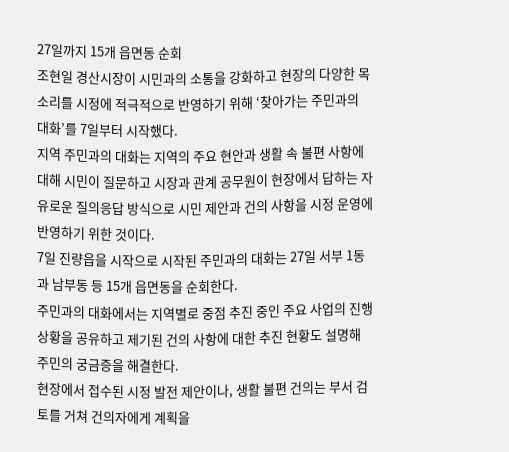27일까지 15개 읍면동 순회
조현일 경산시장이 시민과의 소통을 강화하고 현장의 다양한 목소리를 시정에 적극적으로 반영하기 위해 ‘찾아가는 주민과의 대화’를 7일부터 시작했다.
지역 주민과의 대화는 지역의 주요 현안과 생활 속 불편 사항에 대해 시민이 질문하고 시장과 관계 공무원이 현장에서 답하는 자유로운 질의응답 방식으로 시민 제안과 건의 사항을 시정 운영에 반영하기 위한 것이다.
7일 진량읍을 시작으로 시작된 주민과의 대화는 27일 서부 1동과 남부동 등 15개 읍면동을 순회한다.
주민과의 대화에서는 지역별로 중점 추진 중인 주요 사업의 진행 상황을 공유하고 제기된 건의 사항에 대한 추진 현황도 설명해 주민의 궁금증을 해결한다.
현장에서 접수된 시정 발전 제안이나, 생활 불편 건의는 부서 검토를 거쳐 건의자에게 계획을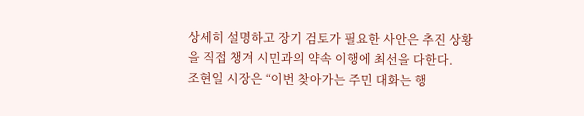상세히 설명하고 장기 검토가 필요한 사안은 추진 상황을 직접 챙겨 시민과의 약속 이행에 최선을 다한다.
조현일 시장은 “이번 찾아가는 주민 대화는 행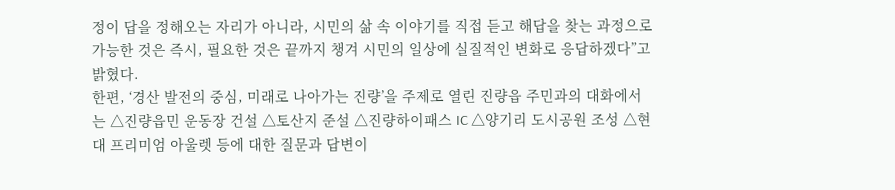정이 답을 정해오는 자리가 아니라, 시민의 삶 속 이야기를 직접 듣고 해답을 찾는 과정으로 가능한 것은 즉시, 필요한 것은 끝까지 챙겨 시민의 일상에 실질적인 변화로 응답하겠다”고 밝혔다.
한편, ‘경산 발전의 중심, 미래로 나아가는 진량’을 주제로 열린 진량읍 주민과의 대화에서는 △진량읍민 운동장 건설 △토산지 준설 △진량하이패스 IC △양기리 도시공원 조성 △현대 프리미엄 아울렛 등에 대한 질문과 답변이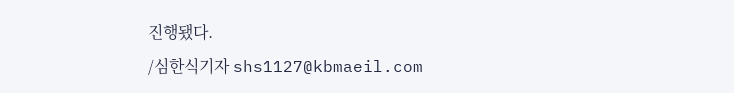진행됐다.
/심한식기자 shs1127@kbmaeil.com